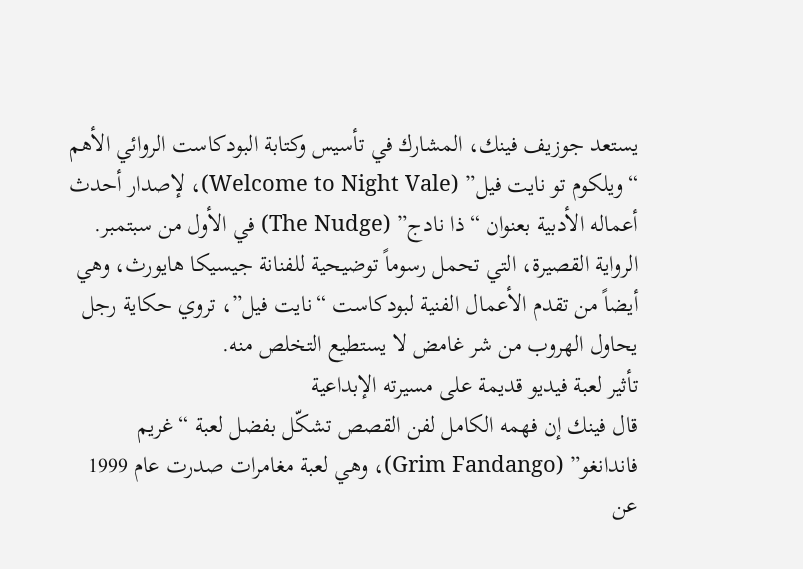يستعد جوزيف فينك، المشارك في تأسيس وكتابة البودكاست الروائي الأهم “ويلكوم تو نايت فيل” (Welcome to Night Vale)، لإصدار أحدث أعماله الأدبية بعنوان “ذا نادج” (The Nudge) في الأول من سبتمبر. الرواية القصيرة، التي تحمل رسوماً توضيحية للفنانة جيسيكا هايورث، وهي أيضاً من تقدم الأعمال الفنية لبودكاست “نايت فيل”، تروي حكاية رجل يحاول الهروب من شر غامض لا يستطيع التخلص منه.
تأثير لعبة فيديو قديمة على مسيرته الإبداعية
قال فينك إن فهمه الكامل لفن القصص تشكّل بفضل لعبة “غريم فاندانغو” (Grim Fandango)، وهي لعبة مغامرات صدرت عام 1999 عن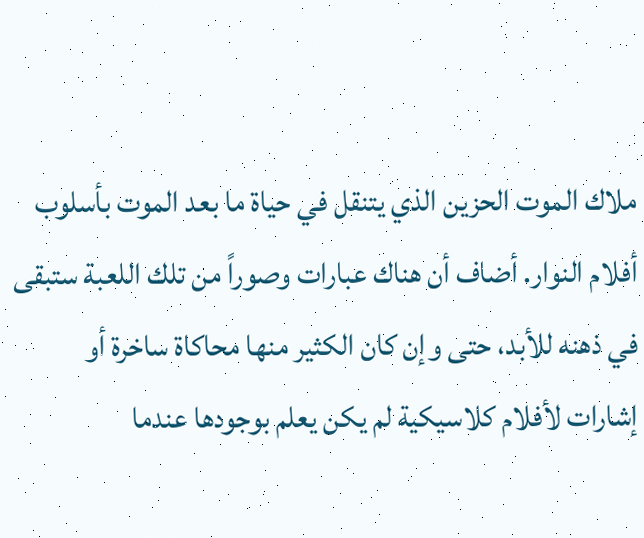ملاك الموت الحزين الذي يتنقل في حياة ما بعد الموت بأسلوب أفلام النوار. أضاف أن هناك عبارات وصوراً من تلك اللعبة ستبقى في ذهنه للأبد، حتى وإن كان الكثير منها محاكاة ساخرة أو إشارات لأفلام كلاسيكية لم يكن يعلم بوجودها عندما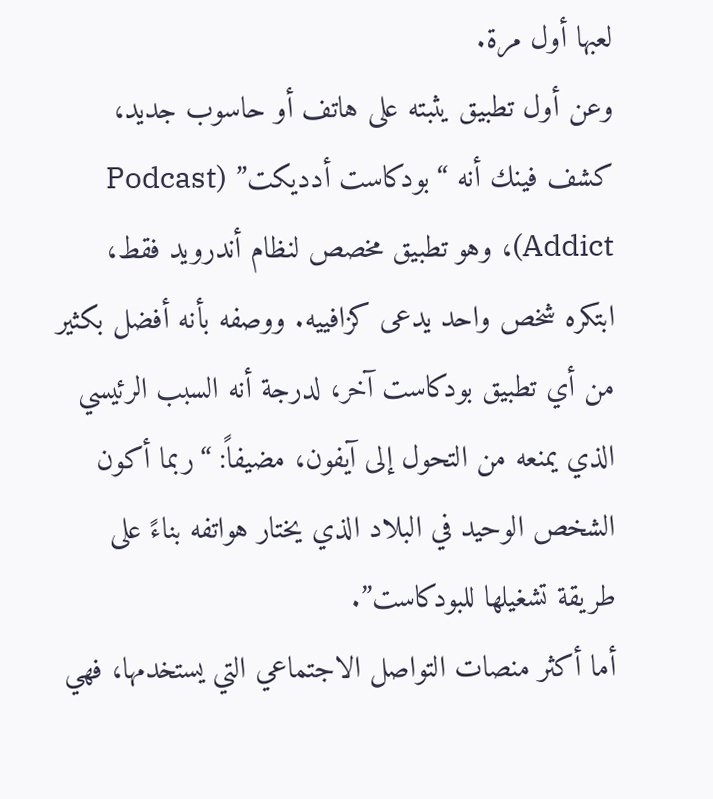لعبها أول مرة.
وعن أول تطبيق يثبته على هاتف أو حاسوب جديد، كشف فينك أنه “بودكاست أدديكت” (Podcast Addict)، وهو تطبيق مخصص لنظام أندرويد فقط، ابتكره شخص واحد يدعى كزافييه. ووصفه بأنه أفضل بكثير من أي تطبيق بودكاست آخر، لدرجة أنه السبب الرئيسي الذي يمنعه من التحول إلى آيفون، مضيفاً: “ربما أكون الشخص الوحيد في البلاد الذي يختار هواتفه بناءً على طريقة تشغيلها للبودكاست”.
أما أكثر منصات التواصل الاجتماعي التي يستخدمها، فهي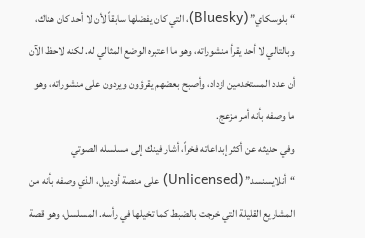“بلوسكاي” (Bluesky)، التي كان يفضلها سابقاً لأن لا أحد كان هناك، وبالتالي لا أحد يقرأ منشوراته، وهو ما اعتبره الوضع المثالي له. لكنه لاحظ الآن أن عدد المستخدمين ازداد، وأصبح بعضهم يقرؤون ويردون على منشوراته، وهو ما وصفه بأنه أمر مزعج.
وفي حديثه عن أكثر إبداعاته فخراً، أشار فينك إلى مسلسله الصوتي “أنلايسنسد” (Unlicensed) على منصة أوديبل، الذي وصفه بأنه من المشاريع القليلة التي خرجت بالضبط كما تخيلها في رأسه. المسلسل، وهو قصة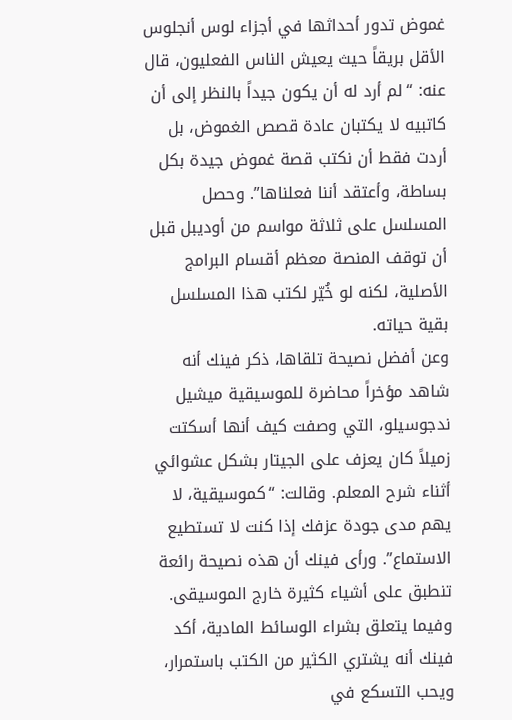غموض تدور أحداثها في أجزاء لوس أنجلوس الأقل بريقاً حيث يعيش الناس الفعليون، قال عنه: “لم أرد له أن يكون جيداً بالنظر إلى أن كاتبيه لا يكتبان عادة قصص الغموض، بل أردت فقط أن نكتب قصة غموض جيدة بكل بساطة، وأعتقد أننا فعلناها”. وحصل المسلسل على ثلاثة مواسم من أوديبل قبل أن توقف المنصة معظم أقسام البرامج الأصلية، لكنه لو خُيّر لكتب هذا المسلسل بقية حياته.
وعن أفضل نصيحة تلقاها، ذكر فينك أنه شاهد مؤخراً محاضرة للموسيقية ميشيل ندجوسيلو، التي وصفت كيف أنها أسكتت زميلاً كان يعزف على الجيتار بشكل عشوائي أثناء شرح المعلم. وقالت: “كموسيقية، لا يهم مدى جودة عزفك إذا كنت لا تستطيع الاستماع”. ورأى فينك أن هذه نصيحة رائعة تنطبق على أشياء كثيرة خارج الموسيقى.
وفيما يتعلق بشراء الوسائط المادية، أكد فينك أنه يشتري الكثير من الكتب باستمرار، ويحب التسكع في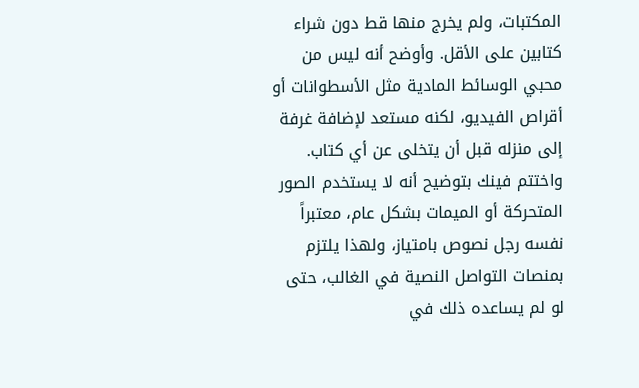المكتبات، ولم يخرج منها قط دون شراء كتابين على الأقل. وأوضح أنه ليس من محبي الوسائط المادية مثل الأسطوانات أو أقراص الفيديو، لكنه مستعد لإضافة غرفة إلى منزله قبل أن يتخلى عن أي كتاب.
واختتم فينك بتوضيح أنه لا يستخدم الصور المتحركة أو الميمات بشكل عام، معتبراً نفسه رجل نصوص بامتياز، ولهذا يلتزم بمنصات التواصل النصية في الغالب، حتى لو لم يساعده ذلك في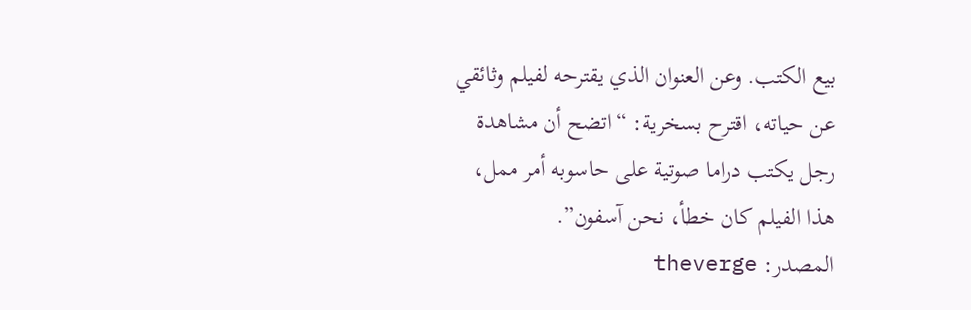بيع الكتب. وعن العنوان الذي يقترحه لفيلم وثائقي عن حياته، اقترح بسخرية: “اتضح أن مشاهدة رجل يكتب دراما صوتية على حاسوبه أمر ممل، هذا الفيلم كان خطأ، نحن آسفون”.
المصدر: theverge